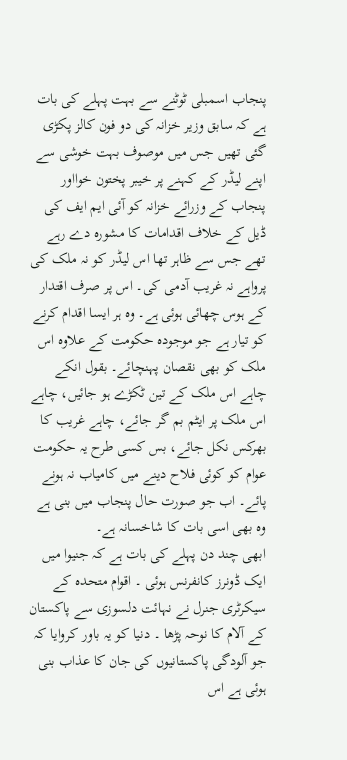پنجاب اسمبلی ٹوٹنے سے بہت پہلے کی بات ہے کہ سابق وزیر خزانہ کی دو فون کالز پکڑی گئی تھیں جس میں موصوف بہت خوشی سے اپنے لیڈر کے کہنے پر خیبر پختون خوااور پنجاب کے وزرائے خزانہ کو آئی ایم ایف کی ڈیل کے خلاف اقدامات کا مشورہ دے رہے تھے جس سے ظاہر تھا اس لیڈر کو نہ ملک کی پرواہے نہ غریب آدمی کی۔ اس پر صرف اقتدار کے ہوس چھائی ہوئی ہے۔ وہ ہر ایسا اقدام کرنے کو تیار ہے جو موجودہ حکومت کے علاوہ اس ملک کو بھی نقصان پہنچائے۔ بقول انکے چاہے اس ملک کے تین ٹکڑے ہو جائیں، چاہے اس ملک پر ایٹم بم گر جائے، چاہے غریب کا بھرکس نکل جائے، بس کسی طرح یہ حکومت عوام کو کوئی فلاح دینے میں کامیاب نہ ہونے پائے۔ اب جو صورت حال پنجاب میں بنی ہے وہ بھی اسی بات کا شاخسانہ ہے۔
ابھی چند دن پہلے کی بات ہے کہ جنیوا میں ایک ڈونرز کانفرنس ہوئی ۔ اقوام متحدہ کے سیکرٹری جنرل نے نہائت دلسوزی سے پاکستان کے آلام کا نوحہ پڑھا ۔ دنیا کو یہ باور کروایا کہ جو آلودگی پاکستانیوں کی جان کا عذاب بنی ہوئی ہے اس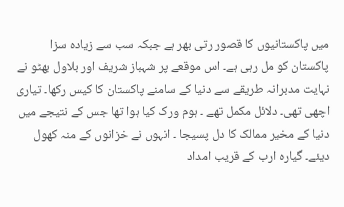میں پاکستانیوں کا قصور رتی بھر ہے جبکہ سب سے زیادہ سزا پاکستان کو مل رہی ہے۔ اس موقعے پر شہباز شریف اور بلاول بھٹو نے نہایت مدبرانہ طریقے سے دنیا کے سامنے پاکستان کا کیس رکھا۔ تیاری اچھی تھی۔ دلائل مکمل تھے ۔ ہوم ورک کیا ہوا تھا جس کے نتیجے میں دنیا کے مخیر ممالک کا دل پسیجا ۔ انہوں نے خزانوں کے منہ کھول دیئے۔ گیارہ ارب کے قریب امداد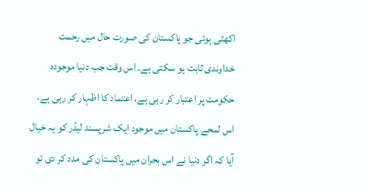اکھٹی ہوئی جو پاکستان کی صورت حال میں رحمت خداوندی ثابت ہو سکتی ہے۔ اس وقت جب دنیا موجودہ حکومت پر اعتبار کر رہی ہے، اعتماد کا اظہار کر رہی ہے، اس لمحے پاکستان میں موجود ایک شرپسند لیڈر کو یہ خیال آیا کہ اگر دنیا نے اس بحران میں پاکستان کی مدد کر دی تو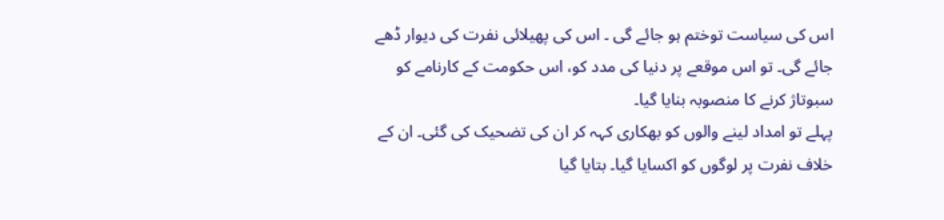اس کی سیاست توختم ہو جائے گی ۔ اس کی پھیلائی نفرت کی دیوار ڈھے جائے گی۔ تو اس موقعے پر دنیا کی مدد کو، اس حکومت کے کارنامے کو سبوتاژ کرنے کا منصوبہ بنایا گیا۔
پہلے تو امداد لینے والوں کو بھکاری کہہ کر ان کی تضحیک کی گئی۔ ان کے خلاف نفرت پر لوگوں کو اکسایا گیا۔ بتایا گیا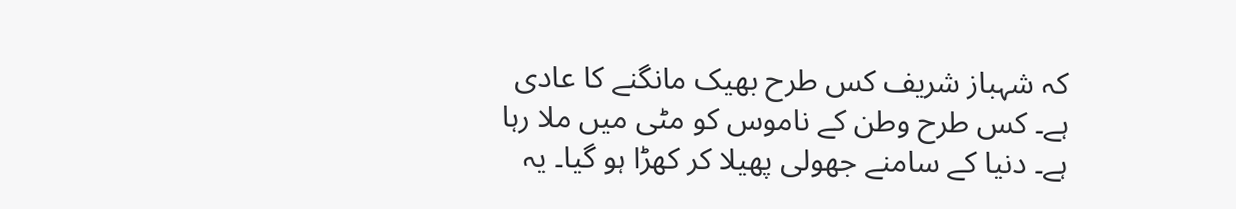کہ شہباز شریف کس طرح بھیک مانگنے کا عادی ہے۔ کس طرح وطن کے ناموس کو مٹی میں ملا رہا ہے۔ دنیا کے سامنے جھولی پھیلا کر کھڑا ہو گیا۔ یہ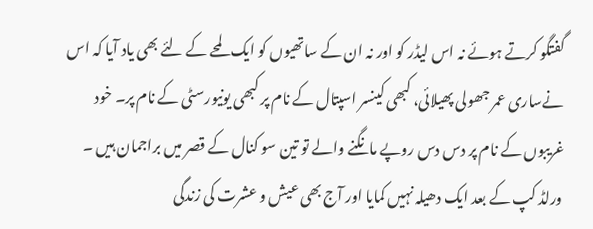گفتگو کرتے ہوئے نہ اس لیڈر کو اور نہ ان کے ساتھیوں کو ایک لمحے کے لئے بھی یاد آیا کہ اس نےساری عمر جھولی پھیلائی، کبھی کینسر اسپتال کے نام پر کبھی یونیورسٹی کے نام پر۔ خود غریبوں کے نام پر دس دس روپے مانگنے والے تو تین سو کنال کے قصر میں براجمان ہیں ۔ ورلڈ کپ کے بعد ایک دھیلہ نہیں کمایا اور آج بھی عیش و عشرت کی زندگی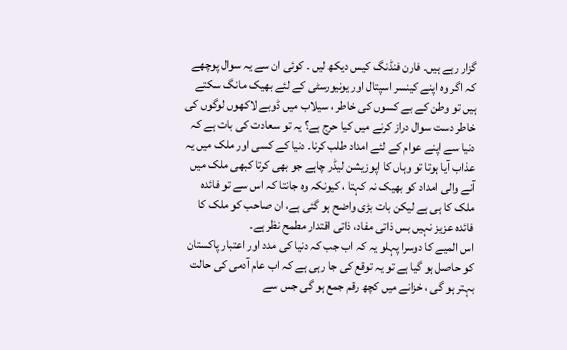گزار رہے ہیں۔ فارن فنڈنگ کیس دیکھ لیں ۔ کوئی ان سے یہ سوال پوچھے کہ اگر وہ اپنے کینسر اسپتال اور یونیورسٹی کے لئے بھیک مانگ سکتے ہیں تو وطن کے بے کسوں کی خاطر ، سیلاب میں ڈوبے لاکھوں لوگوں کی خاطر دست سوال دراز کرنے میں کیا حرج ہے؟ یہ تو سعادت کی بات ہے کہ دنیا سے اپنے عوام کے لئے امداد طلب کرنا۔ دنیا کے کسی اور ملک میں یہ عذاب آیا ہوتا تو وہاں کا اپوزیشن لیڈر چاہے جو بھی کرتا کبھی ملک میں آنے والی امداد کو بھیک نہ کہتا ، کیونکہ وہ جانتا کہ اس سے تو فائدہ ملک کا ہی ہے لیکن بات بڑی واضح ہو گئی ہے، ان صاحب کو ملک کا فائدہ عزیز نہیں بس ذاتی مفاد، ذاتی اقتدار مطمح نظر ہے۔
اس المیے کا دوسرا پہلو یہ کہ اب جب کہ دنیا کی مدد اور اعتبار پاکستان کو حاصل ہو گیا ہے تو یہ توقع کی جا رہی ہے کہ اب عام آدمی کی حالت بہتر ہو گی ، خزانے میں کچھ رقم جمع ہو گی جس سے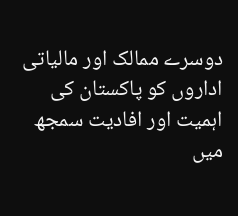دوسرے ممالک اور مالیاتی اداروں کو پاکستان کی اہمیت اور افادیت سمجھ میں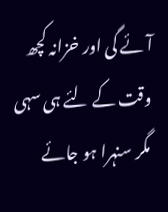آئے گی اور خزانہ کچھ وقت کے لئے ہی سہی مگر سنہرا ہو جائے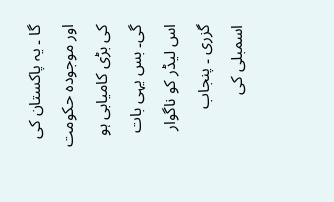گا ۔ یہ پاکستان کی اور موجودہ حکومت کی بڑی کامیابی ہو گی۔ بس یہی بات اس لیڈر کو ناگوار گزری ۔ پنجاب اسمبلی کی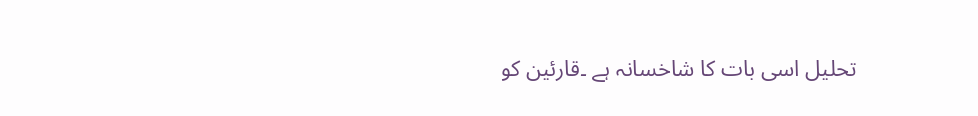تحلیل اسی بات کا شاخسانہ ہے ۔قارئین کو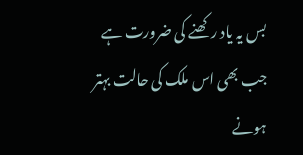بس یہ یاد رکھنے کی ضرورت ہے جب بھی اس ملک کی حالت بہتر ہونے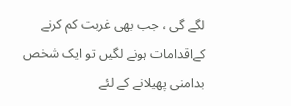لگے گی ، جب بھی غربت کم کرنے کےاقدامات ہونے لگیں تو ایک شخص بدامنی پھیلانے کے لئے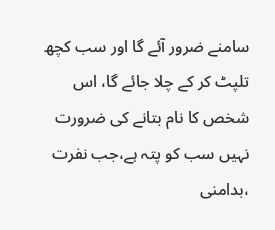سامنے ضرور آئے گا اور سب کچھ تلپٹ کر کے چلا جائے گا، اس شخص کا نام بتانے کی ضرورت نہیں سب کو پتہ ہے،جب نفرت ،بدامنی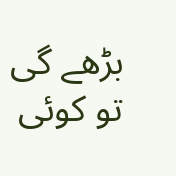بڑھے گی تو کوئی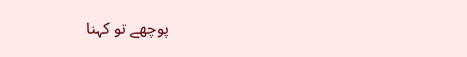پوچھے تو کہنا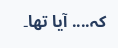کہ.... آیا تھا۔